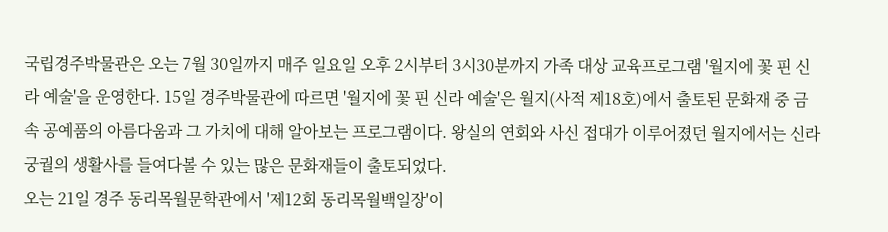국립경주박물관은 오는 7월 30일까지 매주 일요일 오후 2시부터 3시30분까지 가족 대상 교육프로그램 '월지에 꽃 핀 신라 예술'을 운영한다. 15일 경주박물관에 따르면 '월지에 꽃 핀 신라 예술'은 월지(사적 제18호)에서 출토된 문화재 중 금속 공예품의 아름다움과 그 가치에 대해 알아보는 프로그램이다. 왕실의 연회와 사신 접대가 이루어졌던 월지에서는 신라 궁궐의 생활사를 들여다볼 수 있는 많은 문화재들이 출토되었다.
오는 21일 경주 동리목월문학관에서 '제12회 동리목월백일장'이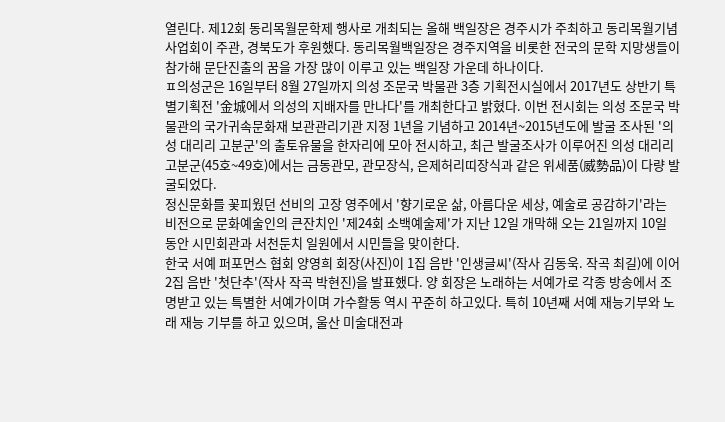열린다. 제12회 동리목월문학제 행사로 개최되는 올해 백일장은 경주시가 주최하고 동리목월기념사업회이 주관, 경북도가 후원했다. 동리목월백일장은 경주지역을 비롯한 전국의 문학 지망생들이 참가해 문단진출의 꿈을 가장 많이 이루고 있는 백일장 가운데 하나이다.
ㅍ의성군은 16일부터 8월 27일까지 의성 조문국 박물관 3층 기획전시실에서 2017년도 상반기 특별기획전 '金城에서 의성의 지배자를 만나다'를 개최한다고 밝혔다. 이번 전시회는 의성 조문국 박물관의 국가귀속문화재 보관관리기관 지정 1년을 기념하고 2014년~2015년도에 발굴 조사된 '의성 대리리 고분군'의 출토유물을 한자리에 모아 전시하고, 최근 발굴조사가 이루어진 의성 대리리 고분군(45호~49호)에서는 금동관모, 관모장식, 은제허리띠장식과 같은 위세품(威勢品)이 다량 발굴되었다.
정신문화를 꽃피웠던 선비의 고장 영주에서 '향기로운 삶, 아름다운 세상, 예술로 공감하기'라는 비전으로 문화예술인의 큰잔치인 '제24회 소백예술제'가 지난 12일 개막해 오는 21일까지 10일 동안 시민회관과 서천둔치 일원에서 시민들을 맞이한다.
한국 서예 퍼포먼스 협회 양영희 회장(사진)이 1집 음반 '인생글씨'(작사 김동욱. 작곡 최길)에 이어 2집 음반 '첫단추'(작사 작곡 박현진)을 발표했다. 양 회장은 노래하는 서예가로 각종 방송에서 조명받고 있는 특별한 서예가이며 가수활동 역시 꾸준히 하고있다. 특히 10년째 서예 재능기부와 노래 재능 기부를 하고 있으며, 울산 미술대전과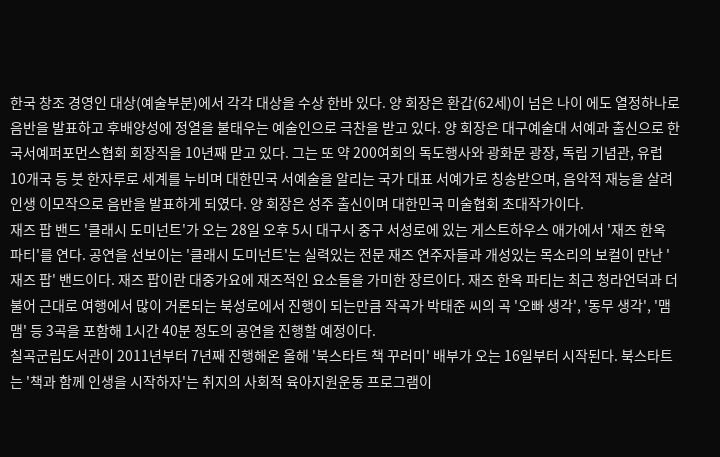한국 창조 경영인 대상(예술부분)에서 각각 대상을 수상 한바 있다. 양 회장은 환갑(62세)이 넘은 나이 에도 열정하나로 음반을 발표하고 후배양성에 정열을 불태우는 예술인으로 극찬을 받고 있다. 양 회장은 대구예술대 서예과 출신으로 한국서예퍼포먼스협회 회장직을 10년째 맏고 있다. 그는 또 약 200여회의 독도행사와 광화문 광장, 독립 기념관, 유럽 10개국 등 붓 한자루로 세계를 누비며 대한민국 서예술을 알리는 국가 대표 서예가로 칭송받으며, 음악적 재능을 살려 인생 이모작으로 음반을 발표하게 되였다. 양 회장은 성주 출신이며 대한민국 미술협회 초대작가이다.
재즈 팝 밴드 '클래시 도미넌트'가 오는 28일 오후 5시 대구시 중구 서성로에 있는 게스트하우스 애가에서 '재즈 한옥 파티'를 연다. 공연을 선보이는 '클래시 도미넌트'는 실력있는 전문 재즈 연주자들과 개성있는 목소리의 보컬이 만난 '재즈 팝' 밴드이다. 재즈 팝이란 대중가요에 재즈적인 요소들을 가미한 장르이다. 재즈 한옥 파티는 최근 청라언덕과 더불어 근대로 여행에서 많이 거론되는 북성로에서 진행이 되는만큼 작곡가 박태준 씨의 곡 '오빠 생각', '동무 생각', '맴맴' 등 3곡을 포함해 1시간 40분 정도의 공연을 진행할 예정이다.
칠곡군립도서관이 2011년부터 7년째 진행해온 올해 '북스타트 책 꾸러미' 배부가 오는 16일부터 시작된다. 북스타트는 '책과 함께 인생을 시작하자'는 취지의 사회적 육아지원운동 프로그램이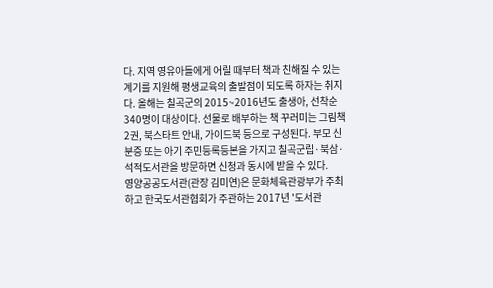다. 지역 영유아들에게 어릴 때부터 책과 친해질 수 있는 계기를 지원해 평생교육의 출발점이 되도록 하자는 취지다. 올해는 칠곡군의 2015~2016년도 출생아, 선착순 340명이 대상이다. 선물로 배부하는 책 꾸러미는 그림책 2권, 북스타트 안내, 가이드북 등으로 구성된다. 부모 신분증 또는 아기 주민등록등본을 가지고 칠곡군립·북삼·석적도서관을 방문하면 신청과 동시에 받을 수 있다.
영양공공도서관(관장 김미연)은 문화체육관광부가 주최하고 한국도서관협회가 주관하는 2017년 '도서관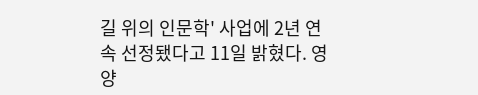길 위의 인문학' 사업에 2년 연속 선정됐다고 11일 밝혔다. 영양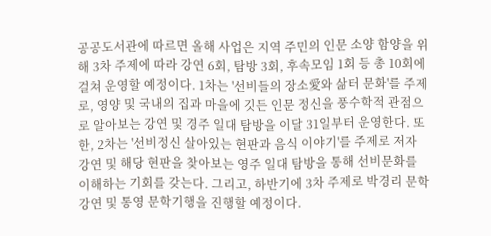공공도서관에 따르면 올해 사업은 지역 주민의 인문 소양 함양을 위해 3차 주제에 따라 강연 6회, 탐방 3회, 후속모임 1회 등 총 10회에 걸쳐 운영할 예정이다. 1차는 '선비들의 장소愛와 삶터 문화'를 주제로, 영양 및 국내의 집과 마을에 깃든 인문 정신을 풍수학적 관점으로 알아보는 강연 및 경주 일대 탐방을 이달 31일부터 운영한다. 또한, 2차는 '선비정신 살아있는 현판과 음식 이야기'를 주제로 저자 강연 및 해당 현판을 찾아보는 영주 일대 탐방을 통해 선비문화를 이해하는 기회를 갖는다. 그리고, 하반기에 3차 주제로 박경리 문학 강연 및 통영 문학기행을 진행할 예정이다.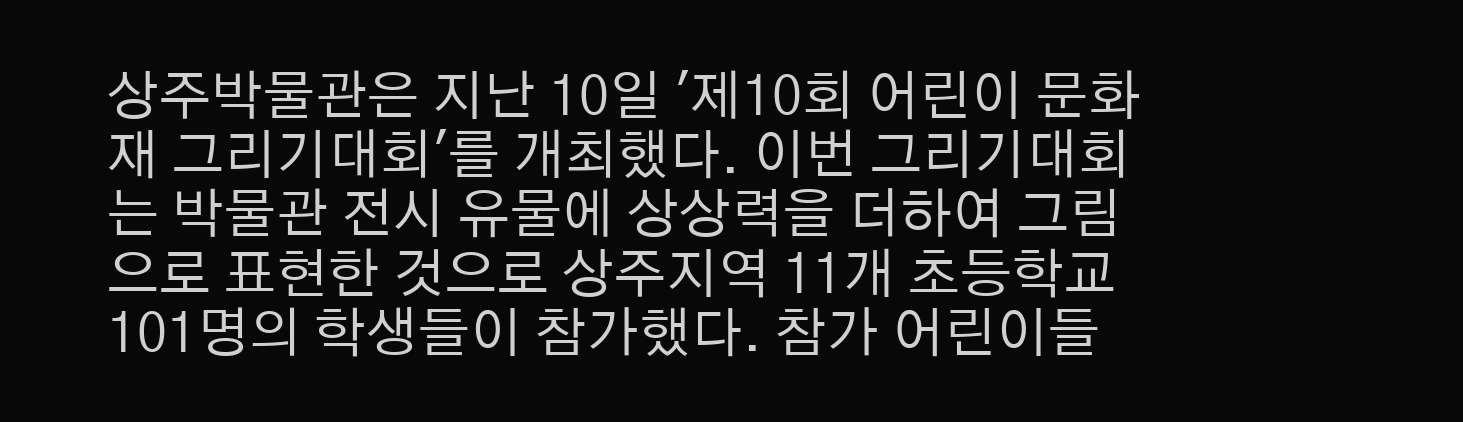상주박물관은 지난 10일 '제10회 어린이 문화재 그리기대회'를 개최했다. 이번 그리기대회는 박물관 전시 유물에 상상력을 더하여 그림으로 표현한 것으로 상주지역 11개 초등학교 101명의 학생들이 참가했다. 참가 어린이들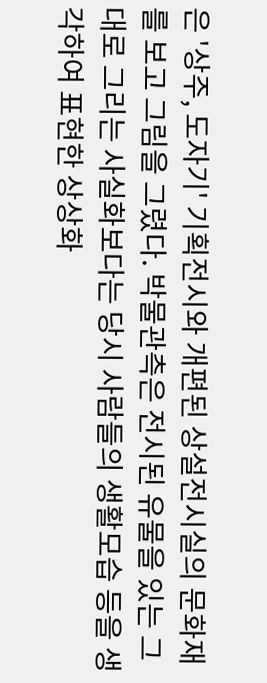은 '상주, 도자기' 기획전시와 개편된 상설전시실의 문화재를 보고 그림을 그렸다. 박물관측은 전시된 유물을 있는 그대로 그리는 사실화보다는 당시 사람들의 생활모습 등을 생각하여 표현한 상상화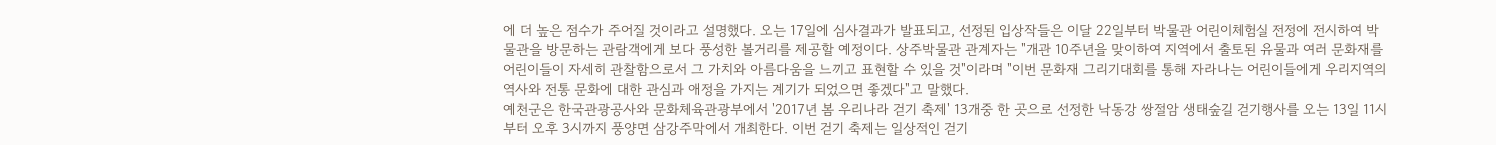에 더 높은 점수가 주어질 것이라고 설명했다. 오는 17일에 심사결과가 발표되고, 선정된 입상작들은 이달 22일부터 박물관 어린이체험실 전정에 전시하여 박물관을 방문하는 관람객에게 보다 풍성한 볼거리를 제공할 예정이다. 상주박물관 관계자는 "개관 10주년을 맞이하여 지역에서 출토된 유물과 여러 문화재를 어린이들이 자세히 관찰함으로서 그 가치와 아름다움을 느끼고 표현할 수 있을 것"이라며 "이번 문화재 그리기대회를 통해 자라나는 어린이들에게 우리지역의 역사와 전통 문화에 대한 관심과 애정을 가지는 계기가 되었으면 좋겠다"고 말했다.
예천군은 한국관광공사와 문화체육관광부에서 '2017년 봄 우리나라 걷기 축제' 13개중 한 곳으로 선정한 낙동강 쌍절암 생태숲길 걷기행사를 오는 13일 11시부터 오후 3시까지 풍양면 삼강주막에서 개최한다. 이번 걷기 축제는 일상적인 걷기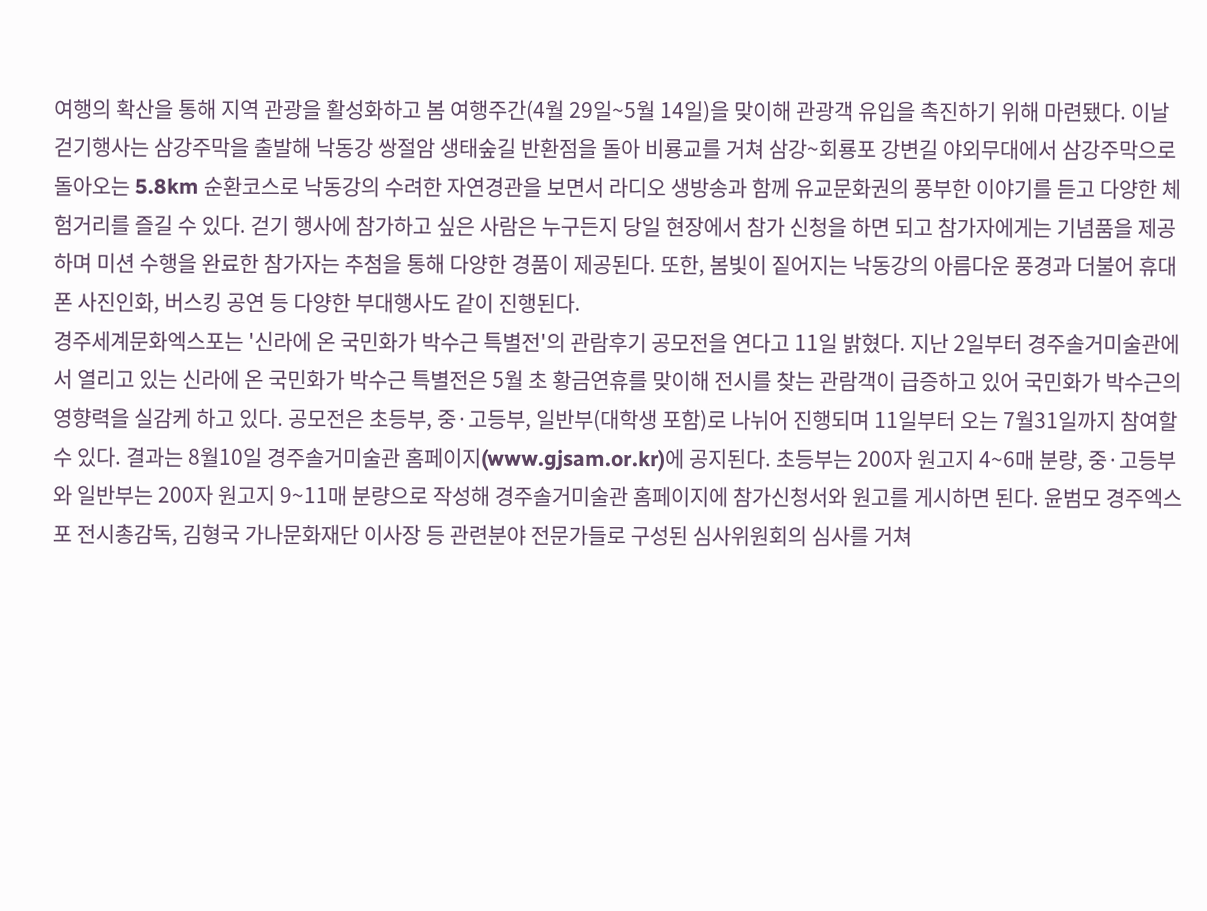여행의 확산을 통해 지역 관광을 활성화하고 봄 여행주간(4월 29일~5월 14일)을 맞이해 관광객 유입을 촉진하기 위해 마련됐다. 이날 걷기행사는 삼강주막을 출발해 낙동강 쌍절암 생태숲길 반환점을 돌아 비룡교를 거쳐 삼강~회룡포 강변길 야외무대에서 삼강주막으로 돌아오는 5.8km 순환코스로 낙동강의 수려한 자연경관을 보면서 라디오 생방송과 함께 유교문화권의 풍부한 이야기를 듣고 다양한 체험거리를 즐길 수 있다. 걷기 행사에 참가하고 싶은 사람은 누구든지 당일 현장에서 참가 신청을 하면 되고 참가자에게는 기념품을 제공하며 미션 수행을 완료한 참가자는 추첨을 통해 다양한 경품이 제공된다. 또한, 봄빛이 짙어지는 낙동강의 아름다운 풍경과 더불어 휴대폰 사진인화, 버스킹 공연 등 다양한 부대행사도 같이 진행된다.
경주세계문화엑스포는 '신라에 온 국민화가 박수근 특별전'의 관람후기 공모전을 연다고 11일 밝혔다. 지난 2일부터 경주솔거미술관에서 열리고 있는 신라에 온 국민화가 박수근 특별전은 5월 초 황금연휴를 맞이해 전시를 찾는 관람객이 급증하고 있어 국민화가 박수근의 영향력을 실감케 하고 있다. 공모전은 초등부, 중·고등부, 일반부(대학생 포함)로 나뉘어 진행되며 11일부터 오는 7월31일까지 참여할 수 있다. 결과는 8월10일 경주솔거미술관 홈페이지(www.gjsam.or.kr)에 공지된다. 초등부는 200자 원고지 4~6매 분량, 중·고등부와 일반부는 200자 원고지 9~11매 분량으로 작성해 경주솔거미술관 홈페이지에 참가신청서와 원고를 게시하면 된다. 윤범모 경주엑스포 전시총감독, 김형국 가나문화재단 이사장 등 관련분야 전문가들로 구성된 심사위원회의 심사를 거쳐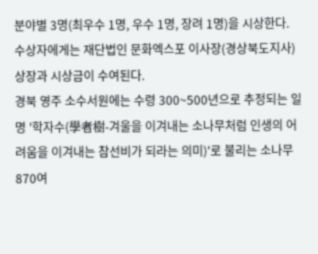분야별 3명(최우수 1명, 우수 1명, 장려 1명)을 시상한다. 수상자에게는 재단법인 문화엑스포 이사장(경상북도지사) 상장과 시상금이 수여된다.
경북 영주 소수서원에는 수령 300~500년으로 추정되는 일명 '학자수(學者樹-겨울을 이겨내는 소나무처럼 인생의 어려움을 이겨내는 참선비가 되라는 의미)'로 불리는 소나무 870여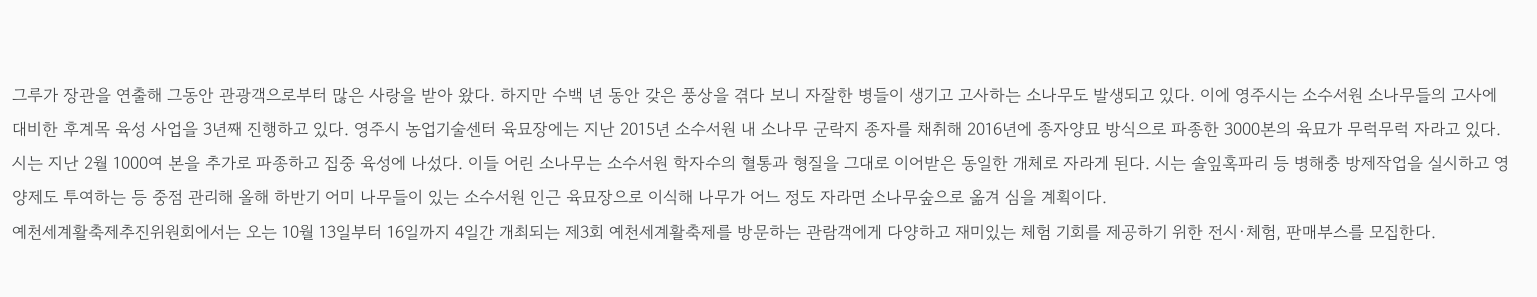그루가 장관을 연출해 그동안 관광객으로부터 많은 사랑을 받아 왔다. 하지만 수백 년 동안 갖은 풍상을 겪다 보니 자잘한 병들이 생기고 고사하는 소나무도 발생되고 있다. 이에 영주시는 소수서원 소나무들의 고사에 대비한 후계목 육성 사업을 3년째 진행하고 있다. 영주시 농업기술센터 육묘장에는 지난 2015년 소수서원 내 소나무 군락지 종자를 채취해 2016년에 종자양묘 방식으로 파종한 3000본의 육묘가 무럭무럭 자라고 있다. 시는 지난 2월 1000여 본을 추가로 파종하고 집중 육성에 나섰다. 이들 어린 소나무는 소수서원 학자수의 혈통과 형질을 그대로 이어받은 동일한 개체로 자라게 된다. 시는 솔잎혹파리 등 병해충 방제작업을 실시하고 영양제도 투여하는 등 중점 관리해 올해 하반기 어미 나무들이 있는 소수서원 인근 육묘장으로 이식해 나무가 어느 정도 자라면 소나무숲으로 옮겨 심을 계획이다.
예천세계활축제추진위원회에서는 오는 10월 13일부터 16일까지 4일간 개최되는 제3회 예천세계활축제를 방문하는 관람객에게 다양하고 재미있는 체험 기회를 제공하기 위한 전시·체험, 판매부스를 모집한다.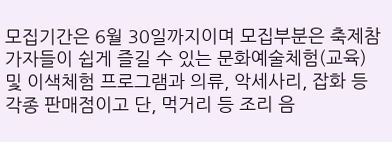모집기간은 6월 30일까지이며 모집부분은 축제참가자들이 쉽게 즐길 수 있는 문화예술체험(교육) 및 이색체험 프로그램과 의류, 악세사리, 잡화 등 각종 판매점이고 단, 먹거리 등 조리 음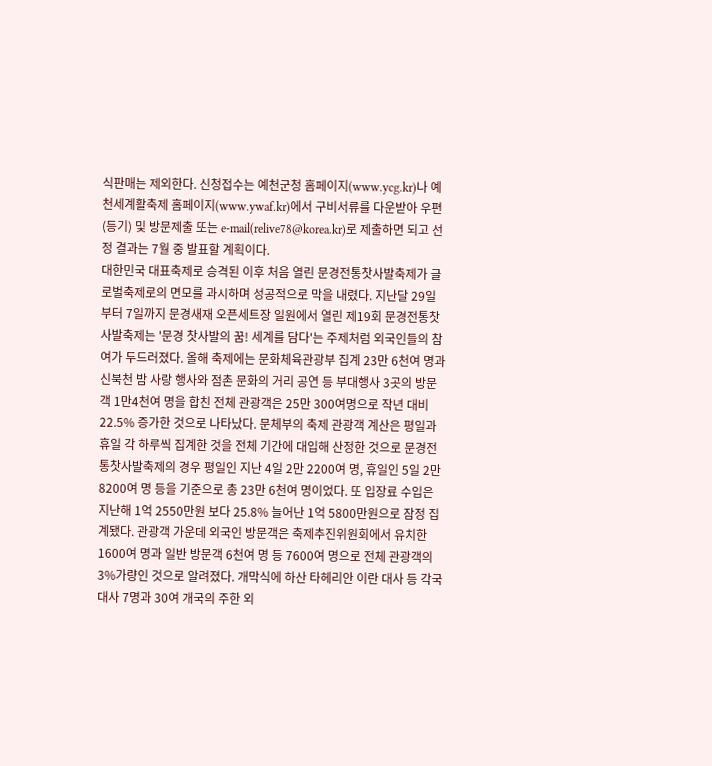식판매는 제외한다. 신청접수는 예천군청 홈페이지(www.ycg.kr)나 예천세계활축제 홈페이지(www.ywaf.kr)에서 구비서류를 다운받아 우편(등기) 및 방문제출 또는 e-mail(relive78@korea.kr)로 제출하면 되고 선정 결과는 7월 중 발표할 계획이다.
대한민국 대표축제로 승격된 이후 처음 열린 문경전통찻사발축제가 글로벌축제로의 면모를 과시하며 성공적으로 막을 내렸다. 지난달 29일부터 7일까지 문경새재 오픈세트장 일원에서 열린 제19회 문경전통찻사발축제는 '문경 찻사발의 꿈! 세계를 담다'는 주제처럼 외국인들의 참여가 두드러졌다. 올해 축제에는 문화체육관광부 집계 23만 6천여 명과 신북천 밤 사랑 행사와 점촌 문화의 거리 공연 등 부대행사 3곳의 방문객 1만4천여 명을 합친 전체 관광객은 25만 300여명으로 작년 대비 22.5% 증가한 것으로 나타났다. 문체부의 축제 관광객 계산은 평일과 휴일 각 하루씩 집계한 것을 전체 기간에 대입해 산정한 것으로 문경전통찻사발축제의 경우 평일인 지난 4일 2만 2200여 명, 휴일인 5일 2만 8200여 명 등을 기준으로 총 23만 6천여 명이었다. 또 입장료 수입은 지난해 1억 2550만원 보다 25.8% 늘어난 1억 5800만원으로 잠정 집계됐다. 관광객 가운데 외국인 방문객은 축제추진위원회에서 유치한 1600여 명과 일반 방문객 6천여 명 등 7600여 명으로 전체 관광객의 3%가량인 것으로 알려졌다. 개막식에 하산 타헤리안 이란 대사 등 각국 대사 7명과 30여 개국의 주한 외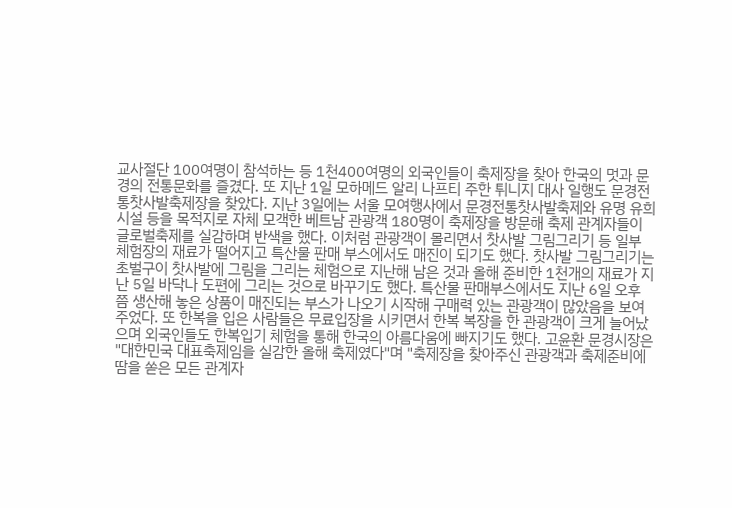교사절단 100여명이 참석하는 등 1천400여명의 외국인들이 축제장을 찾아 한국의 멋과 문경의 전통문화를 즐겼다. 또 지난 1일 모하메드 알리 나프티 주한 튀니지 대사 일행도 문경전통찻사발축제장을 찾았다. 지난 3일에는 서울 모여행사에서 문경전통찻사발축제와 유명 유희시설 등을 목적지로 자체 모객한 베트남 관광객 180명이 축제장을 방문해 축제 관계자들이 글로벌축제를 실감하며 반색을 했다. 이처럼 관광객이 몰리면서 찻사발 그림그리기 등 일부 체험장의 재료가 떨어지고 특산물 판매 부스에서도 매진이 되기도 했다. 찻사발 그림그리기는 초벌구이 찻사발에 그림을 그리는 체험으로 지난해 남은 것과 올해 준비한 1천개의 재료가 지난 5일 바닥나 도편에 그리는 것으로 바꾸기도 했다. 특산물 판매부스에서도 지난 6일 오후 쯤 생산해 놓은 상품이 매진되는 부스가 나오기 시작해 구매력 있는 관광객이 많았음을 보여 주었다. 또 한복을 입은 사람들은 무료입장을 시키면서 한복 복장을 한 관광객이 크게 늘어났으며 외국인들도 한복입기 체험을 통해 한국의 아름다움에 빠지기도 했다. 고윤환 문경시장은 "대한민국 대표축제임을 실감한 올해 축제였다"며 "축제장을 찾아주신 관광객과 축제준비에 땀을 쏟은 모든 관계자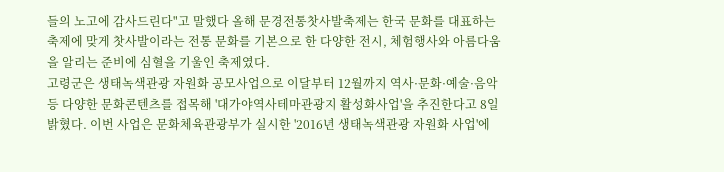들의 노고에 감사드린다"고 말했다 올해 문경전통찻사발축제는 한국 문화를 대표하는 축제에 맞게 찻사발이라는 전통 문화를 기본으로 한 다양한 전시, 체험행사와 아름다움을 알리는 준비에 심혈을 기울인 축제였다.
고령군은 생태녹색관광 자원화 공모사업으로 이달부터 12월까지 역사·문화·예술·음악 등 다양한 문화콘텐츠를 접목해 '대가야역사테마관광지 활성화사업'을 추진한다고 8일 밝혔다. 이번 사업은 문화체육관광부가 실시한 '2016년 생태녹색관광 자원화 사업'에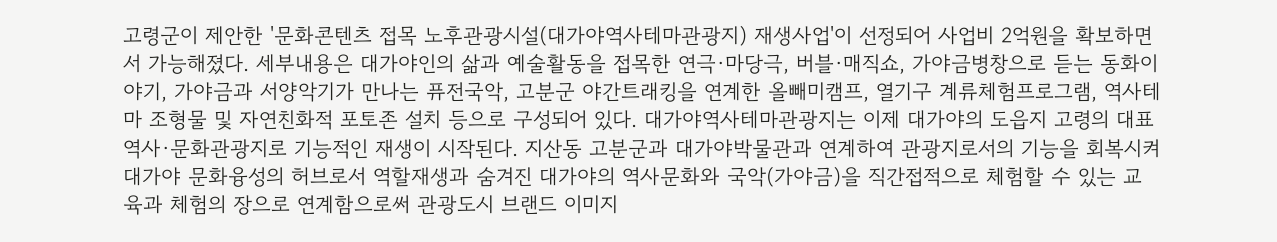고령군이 제안한 '문화콘텐츠 접목 노후관광시설(대가야역사테마관광지) 재생사업'이 선정되어 사업비 2억원을 확보하면서 가능해졌다. 세부내용은 대가야인의 삶과 예술활동을 접목한 연극·마당극, 버블·매직쇼, 가야금병창으로 듣는 동화이야기, 가야금과 서양악기가 만나는 퓨전국악, 고분군 야간트래킹을 연계한 올빼미캠프, 열기구 계류체험프로그램, 역사테마 조형물 및 자연친화적 포토존 설치 등으로 구성되어 있다. 대가야역사테마관광지는 이제 대가야의 도읍지 고령의 대표 역사·문화관광지로 기능적인 재생이 시작된다. 지산동 고분군과 대가야박물관과 연계하여 관광지로서의 기능을 회복시켜 대가야 문화융성의 허브로서 역할재생과 숨겨진 대가야의 역사문화와 국악(가야금)을 직간접적으로 체험할 수 있는 교육과 체험의 장으로 연계함으로써 관광도시 브랜드 이미지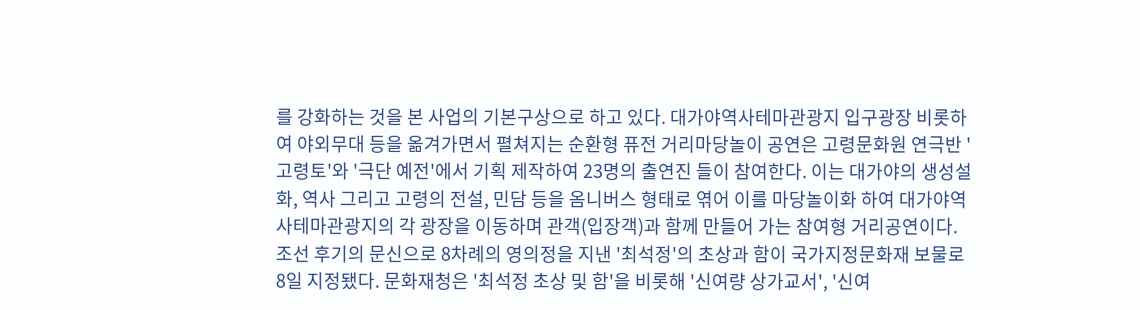를 강화하는 것을 본 사업의 기본구상으로 하고 있다. 대가야역사테마관광지 입구광장 비롯하여 야외무대 등을 옮겨가면서 펼쳐지는 순환형 퓨전 거리마당놀이 공연은 고령문화원 연극반 '고령토'와 '극단 예전'에서 기획 제작하여 23명의 출연진 들이 참여한다. 이는 대가야의 생성설화, 역사 그리고 고령의 전설, 민담 등을 옴니버스 형태로 엮어 이를 마당놀이화 하여 대가야역사테마관광지의 각 광장을 이동하며 관객(입장객)과 함께 만들어 가는 참여형 거리공연이다.
조선 후기의 문신으로 8차례의 영의정을 지낸 '최석정'의 초상과 함이 국가지정문화재 보물로 8일 지정됐다. 문화재청은 '최석정 초상 및 함'을 비롯해 '신여량 상가교서', '신여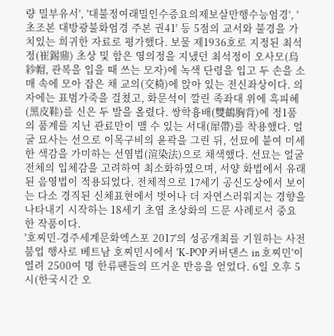량 밀부유서', '대불정여래밀인수증요의제보살만행수능엄경', '초조본 대방광불화엄경 주본 권41' 등 5점의 교서와 불경을 가치있는 희귀한 자료로 평가했다. 보물 제1936호로 지정된 최석정(崔錫鼎) 초상 및 함은 영의정을 지냈던 최석정이 오사모(烏紗帽, 관복을 입을 때 쓰는 모자)에 녹색 단령을 입고 두 손을 소매 속에 모아 잡은 채 교의(交椅)에 앉아 있는 전신좌상이다. 의자에는 표범가죽을 걸쳤고, 화문석이 깔린 족좌대 위에 흑피혜(黑皮鞋)를 신은 두 발을 올렸다. 쌍학흉배(雙鶴胸背)에 정1품의 품계를 지닌 관료만이 맬 수 있는 서대(犀帶)를 착용했다. 얼굴 묘사는 선으로 이목구비의 윤곽을 그린 뒤, 선묘에 붙여 미세한 색감을 가미하는 선염법(渲染法)으로 채색했다. 선묘는 얼굴 전체의 입체감을 고려하여 최소화하였으며, 서양 화법에서 유래된 음영법이 적용되었다. 전체적으로 17세기 공신도상에서 보이는 다소 경직된 신체표현에서 벗어나 더 자연스러워지는 경향을 나타내기 시작하는 18세기 초엽 초상화의 드문 사례로서 중요한 작품이다.
'호찌민-경주세계문화엑스포 2017'의 성공개최를 기원하는 사전 붐업 행사로 베트남 호찌민시에서 'K-POP 커버댄스 in 호찌민'이 열려 2500여 명 한류팬들의 뜨거운 반응을 얻었다. 6일 오후 5시(한국시간 오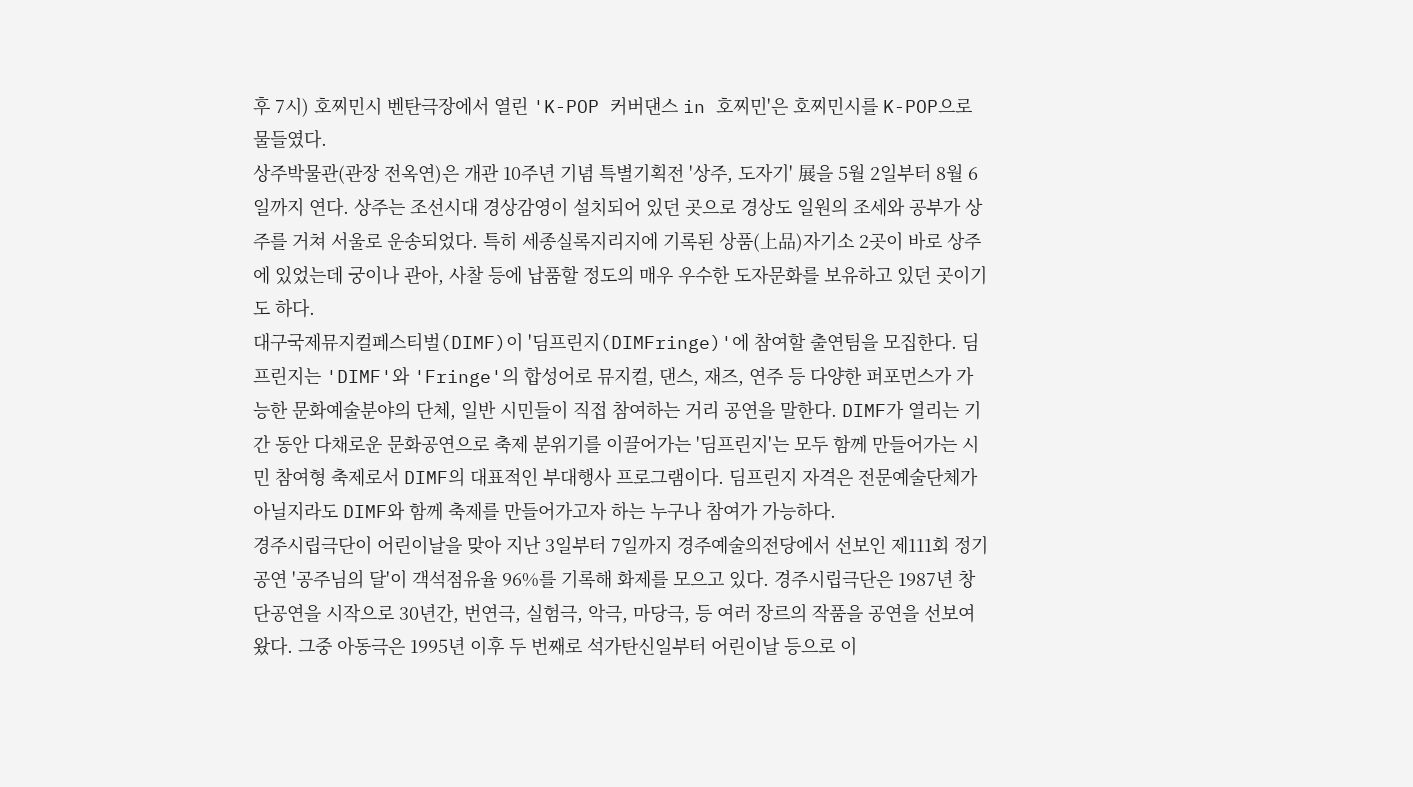후 7시) 호찌민시 벤탄극장에서 열린 'K-POP 커버댄스 in 호찌민'은 호찌민시를 K-POP으로 물들였다.
상주박물관(관장 전옥연)은 개관 10주년 기념 특별기획전 '상주, 도자기' 展을 5월 2일부터 8월 6일까지 연다. 상주는 조선시대 경상감영이 설치되어 있던 곳으로 경상도 일원의 조세와 공부가 상주를 거쳐 서울로 운송되었다. 특히 세종실록지리지에 기록된 상품(上品)자기소 2곳이 바로 상주에 있었는데 궁이나 관아, 사찰 등에 납품할 정도의 매우 우수한 도자문화를 보유하고 있던 곳이기도 하다.
대구국제뮤지컬페스티벌(DIMF)이 '딤프린지(DIMFringe)'에 참여할 출연팀을 모집한다. 딤프린지는 'DIMF'와 'Fringe'의 합성어로 뮤지컬, 댄스, 재즈, 연주 등 다양한 퍼포먼스가 가능한 문화예술분야의 단체, 일반 시민들이 직접 참여하는 거리 공연을 말한다. DIMF가 열리는 기간 동안 다채로운 문화공연으로 축제 분위기를 이끌어가는 '딤프린지'는 모두 함께 만들어가는 시민 참여형 축제로서 DIMF의 대표적인 부대행사 프로그램이다. 딤프린지 자격은 전문예술단체가 아닐지라도 DIMF와 함께 축제를 만들어가고자 하는 누구나 참여가 가능하다.
경주시립극단이 어린이날을 맞아 지난 3일부터 7일까지 경주예술의전당에서 선보인 제111회 정기공연 '공주님의 달'이 객석점유율 96%를 기록해 화제를 모으고 있다. 경주시립극단은 1987년 창단공연을 시작으로 30년간, 번연극, 실험극, 악극, 마당극, 등 여러 장르의 작품을 공연을 선보여 왔다. 그중 아동극은 1995년 이후 두 번째로 석가탄신일부터 어린이날 등으로 이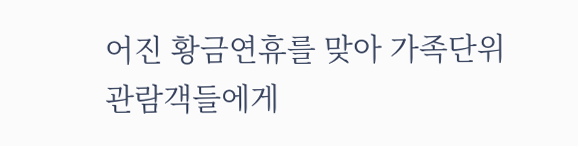어진 황금연휴를 맞아 가족단위 관람객들에게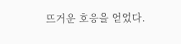뜨거운 호응을 얻었다.